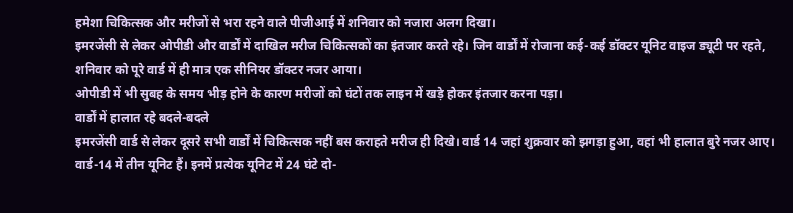हमेशा चिकित्सक और मरीजों से भरा रहने वाले पीजीआई में शनिवार को नजारा अलग दिखा।
इमरजेंसी से लेकर ओपीडी और वार्डों में दाखिल मरीज चिकित्सकों का इंतजार करते रहे। जिन वार्डों में रोजाना कई-कई डॉक्टर यूनिट वाइज ड्यूटी पर रहते, शनिवार को पूरे वार्ड में ही मात्र एक सीनियर डॉक्टर नजर आया।
ओपीडी में भी सुबह के समय भीड़ होने के कारण मरीजों को घंटों तक लाइन में खड़े होकर इंतजार करना पड़ा।
वार्डों में हालात रहे बदले-बदले
इमरजेंसी वार्ड से लेकर दूसरे सभी वार्डों में चिकित्सक नहीं बस कराहते मरीज ही दिखे। वार्ड 14 जहां शुक्रवार को झगड़ा हुआ, वहां भी हालात बुरे नजर आए।
वार्ड-14 में तीन यूनिट हैं। इनमें प्रत्येक यूनिट में 24 घंटे दो-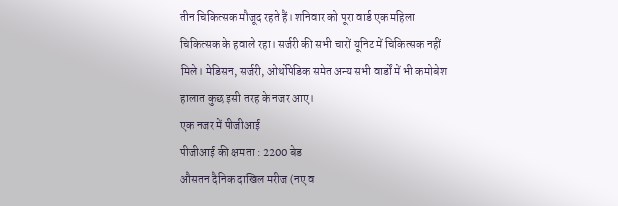तीन चिकित्सक मौजूद रहते हैं। शनिवार को पूरा वार्ड एक महिला चिकित्सक के हवाले रहा। सर्जरी की सभी चारों यूनिट में चिकित्सक नहीं मिले। मेडिसन, सर्जरी, ओर्थोपेडिक समेत अन्य सभी वार्डों में भी कमोबेश हालात कुछ इसी तरह के नजर आए।
एक नजर में पीजीआई
पीजीआई की क्षमता : 2200 बेड
औसतन दैनिक दाखिल मरीज (नए व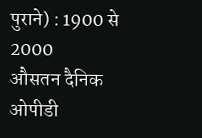पुराने) : 1900 से 2000
औसतन दैनिक ओपीडी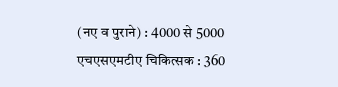(नए व पुराने) : 4000 से 5000
एचएसएमटीए चिकित्सक : 360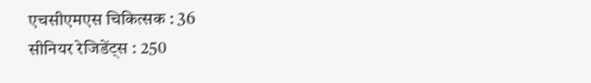एचसीएमएस चिकित्सक : 36
सीनियर रेजिडेंट्स : 250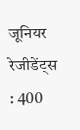जूनियर रेजीडेंट्स : 400